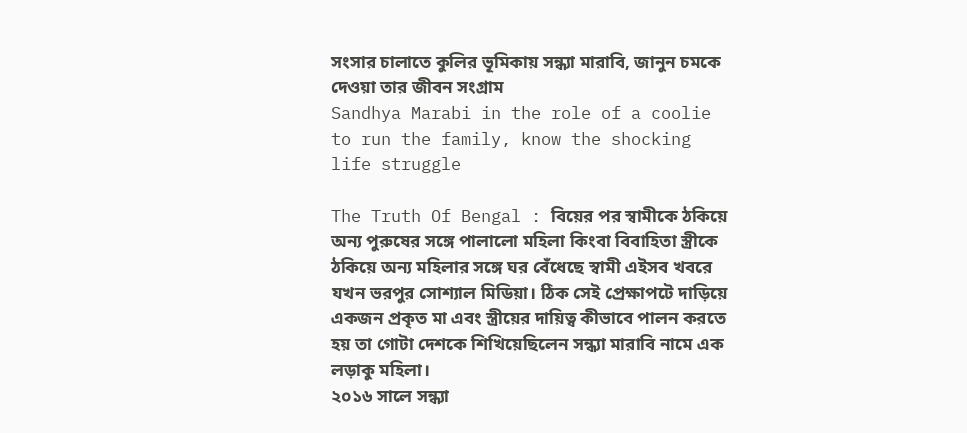সংসার চালাতে কুলির ভূমিকায় সন্ধ্যা মারাবি, জানুন চমকে দেওয়া তার জীবন সংগ্রাম
Sandhya Marabi in the role of a coolie to run the family, know the shocking life struggle

The Truth Of Bengal : বিয়ের পর স্বামীকে ঠকিয়ে অন্য পুরুষের সঙ্গে পালালো মহিলা কিংবা বিবাহিতা স্ত্রীকে ঠকিয়ে অন্য মহিলার সঙ্গে ঘর বেঁধেছে স্বামী এইসব খবরে যখন ভরপুর সোশ্যাল মিডিয়া। ঠিক সেই প্রেক্ষাপটে দাড়িয়ে একজন প্রকৃত মা এবং স্ত্রীয়ের দায়িত্ব কীভাবে পালন করতে হয় তা গোটা দেশকে শিখিয়েছিলেন সন্ধ্যা মারাবি নামে এক লড়াকু মহিলা।
২০১৬ সালে সন্ধ্যা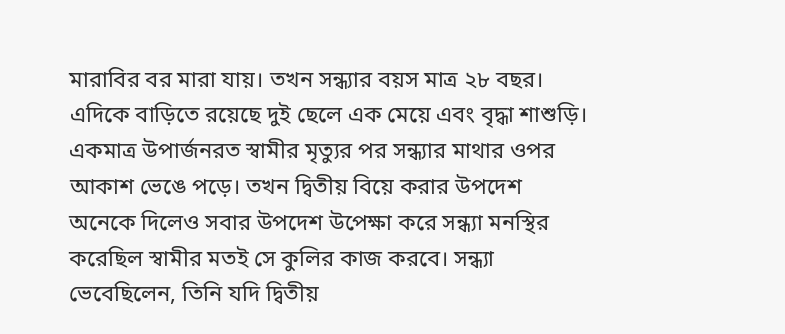মারাবির বর মারা যায়। তখন সন্ধ্যার বয়স মাত্র ২৮ বছর। এদিকে বাড়িতে রয়েছে দুই ছেলে এক মেয়ে এবং বৃদ্ধা শাশুড়ি। একমাত্র উপার্জনরত স্বামীর মৃত্যুর পর সন্ধ্যার মাথার ওপর আকাশ ভেঙে পড়ে। তখন দ্বিতীয় বিয়ে করার উপদেশ অনেকে দিলেও সবার উপদেশ উপেক্ষা করে সন্ধ্যা মনস্থির করেছিল স্বামীর মতই সে কুলির কাজ করবে। সন্ধ্যা ভেবেছিলেন, তিনি যদি দ্বিতীয়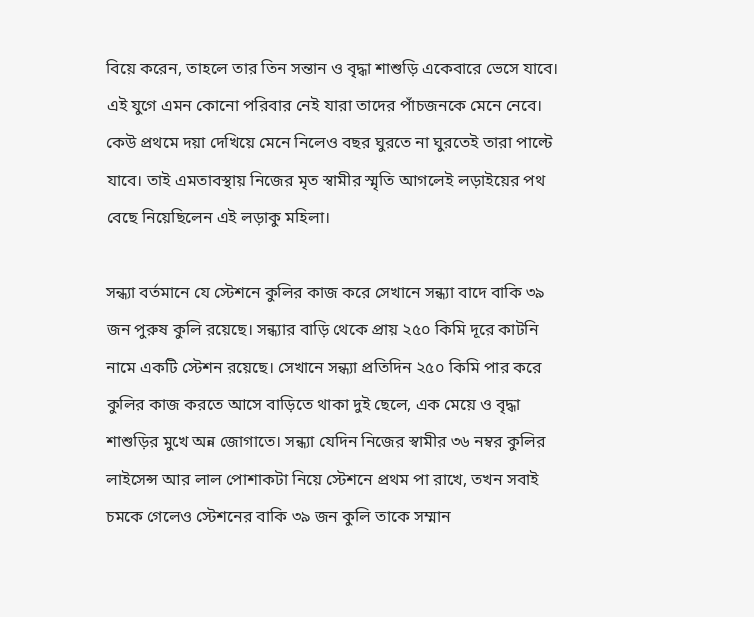বিয়ে করেন, তাহলে তার তিন সন্তান ও বৃদ্ধা শাশুড়ি একেবারে ভেসে যাবে। এই যুগে এমন কোনো পরিবার নেই যারা তাদের পাঁচজনকে মেনে নেবে। কেউ প্রথমে দয়া দেখিয়ে মেনে নিলেও বছর ঘুরতে না ঘুরতেই তারা পাল্টে যাবে। তাই এমতাবস্থায় নিজের মৃত স্বামীর স্মৃতি আগলেই লড়াইয়ের পথ বেছে নিয়েছিলেন এই লড়াকু মহিলা।

সন্ধ্যা বর্তমানে যে স্টেশনে কুলির কাজ করে সেখানে সন্ধ্যা বাদে বাকি ৩৯ জন পুরুষ কুলি রয়েছে। সন্ধ্যার বাড়ি থেকে প্রায় ২৫০ কিমি দূরে কাটনি নামে একটি স্টেশন রয়েছে। সেখানে সন্ধ্যা প্রতিদিন ২৫০ কিমি পার করে কুলির কাজ করতে আসে বাড়িতে থাকা দুই ছেলে, এক মেয়ে ও বৃদ্ধা শাশুড়ির মুখে অন্ন জোগাতে। সন্ধ্যা যেদিন নিজের স্বামীর ৩৬ নম্বর কুলির লাইসেন্স আর লাল পোশাকটা নিয়ে স্টেশনে প্রথম পা রাখে, তখন সবাই চমকে গেলেও স্টেশনের বাকি ৩৯ জন কুলি তাকে সম্মান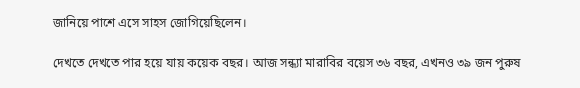জানিয়ে পাশে এসে সাহস জোগিয়েছিলেন।

দেখতে দেখতে পার হয়ে যায় কয়েক বছর। আজ সন্ধ্যা মারাবির বয়েস ৩৬ বছর, এখনও ৩৯ জন পুরুষ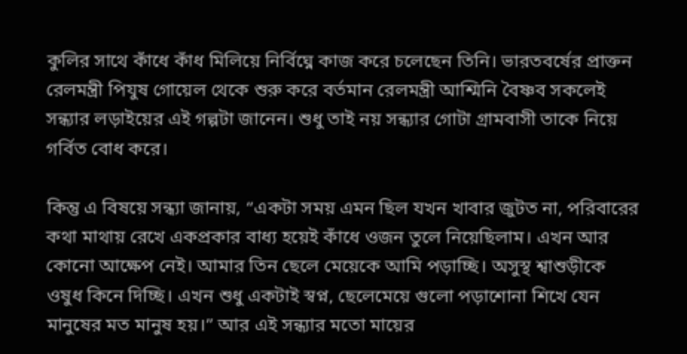কুলির সাথে কাঁধে কাঁধ মিলিয়ে নির্বিঘ্নে কাজ করে চলেছেন তিনি। ভারতবর্ষের প্রাক্তন রেলমন্ত্রী পিযুষ গোয়েল থেকে শুরু করে বর্তমান রেলমন্ত্রী আশ্মিনি বৈষ্ণব সকলেই সন্ধ্যার লড়াইয়ের এই গল্পটা জানেন। শুধু তাই নয় সন্ধ্যার গোটা গ্রামবাসী তাকে নিয়ে গর্বিত বোধ করে।

কিন্তু এ বিষয়ে সন্ধ্যা জানায়, “একটা সময় এমন ছিল যখন খাবার জুটত না, পরিবারের কথা মাথায় রেখে একপ্রকার বাধ্য হয়েই কাঁধে ওজন তুলে নিয়েছিলাম। এখন আর কোনো আক্ষেপ নেই। আমার তিন ছেলে মেয়েকে আমি পড়াচ্ছি। অসুস্থ শ্বাশুড়ীকে ওষুধ কিনে দিচ্ছি। এখন শুধু একটাই স্বপ্ন, ছেলেমেয়ে গুলো পড়াশোনা শিখে যেন মানুষের মত মানুষ হয়।” আর এই সন্ধ্যার মতো মায়ের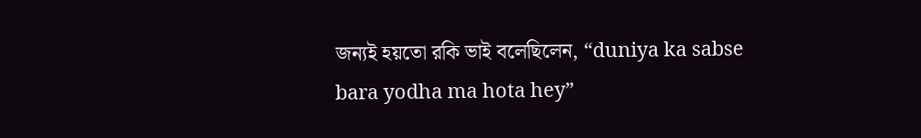জন্যই হয়তো রকি ভাই বলেছিলেন, “duniya ka sabse bara yodha ma hota hey”